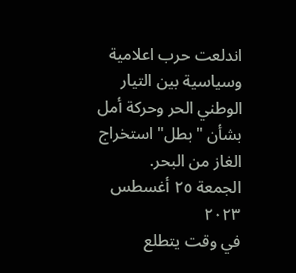اندلعت حرب اعلامية وسياسية بين التيار الوطني الحر وحركة أمل بشأن "بطل" استخراج الغاز من البحر.
الجمعة ٢٥ أغسطس ٢٠٢٣
في وقت يتطلع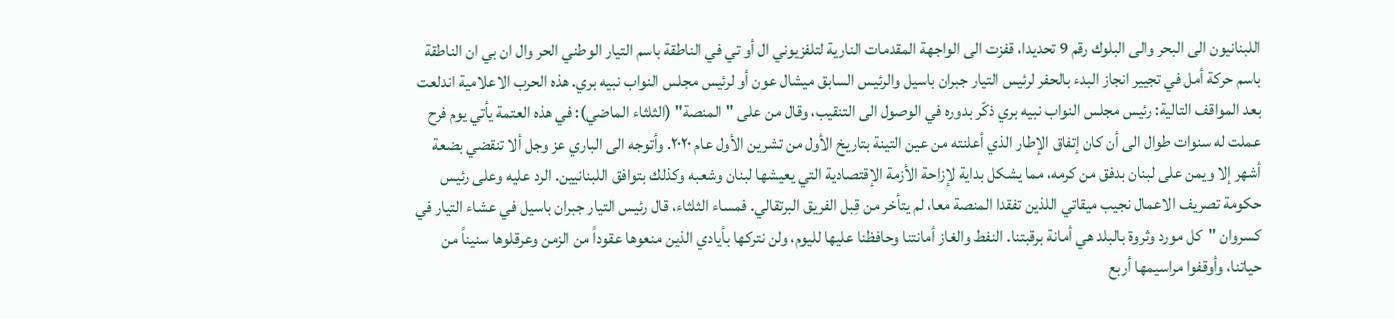اللبنانيون الى البحر والى البلوك رقم 9 تحديدا، قفزت الى الواجهة المقدمات النارية لتلفزيوني ال أو تي في الناطقة باسم التيار الوطني الحر وال ان بي ان الناطقة باسم حركة أمل في تجيير انجاز البدء بالحفر لرئيس التيار جبران باسيل والرئيس السابق ميشال عون أو لرئيس مجلس النواب نبيه بري. هذه الحرب الاعلامية اندلعت بعد المواقف التالية: رئيس مجلس النواب نبيه بري ذكّر بدوره في الوصول الى التنقيب، وقال من على "المنصة" (الثلثاء الماضي): في هذه العتمة يأتي يوم فرح عملت له سنوات طوال الى أن كان إتفاق الإطار الذي أعلنته من عين التينة بتاريخ الأول من تشرين الأول عام ٢٠٢٠. وأتوجه الى الباري عز وجل ألا تنقضي بضعة أشهر إلا ويمن على لبنان بدفق من كرمه، مما يشكل بداية لإزاحة الأزمة الإقتصادية التي يعيشها لبنان وشعبه وكذلك بتوافق اللبنانيين. الرد عليه وعلى رئيس حكومة تصريف الاعمال نجيب ميقاتي اللذين تفقدا المنصة معا، لم يتأخر من قِبل الفريق البرتقالي. فمساء الثلثاء، قال رئيس التيار جبران باسيل في عشاء التيار في كسروان "كل مورد وثروة بالبلد هي أمانة برقبتنا. النفط والغاز أمانتنا وحافظنا عليها لليوم، ولن نتركها بأيادي الذين منعوها عقوداً من الزمن وعرقلوها سنيناً من حياتنا، وأوقفوا مراسيمها أربع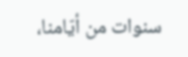سنوات من أيّامنا،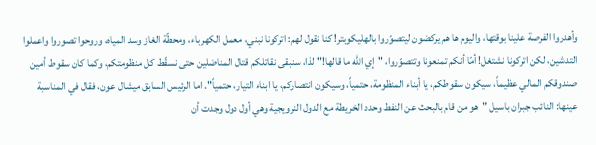وأهدروا الفرصة علينا بوقتها، واليوم ها هم يركضون ليتصوّروا بالهليكوبتر! كنا نقول لهم: اتركونا نبني، معمل الكهرباء، ومحطّة الغاز وسد المياه، وروحوا تصوروا واعملوا التدشين، لكن اتركونا نشتغل! أمّا أنكم تمنعونا وتتصوّروا، "إي الله ما قالها!" لذا، سنبقى نقاتلكم قتال المناضلين حتى نسقّط كل منظومتكم، وكما كان سقوط أمين صندوقكم المالي عظيماً، سيكون سقوطكم، يا أبناء المنظومة، حتمياً، وسيكون انتصاركم، يا ابناء التيار، حتمياً". اما الرئيس السابق ميشال عون، فقال في المناسبة عينها: النائب جبران باسيل "هو من قام بالبحث عن النفط وحدد الخريطة مع الدول النرويجية وهي أول دول وجدت أن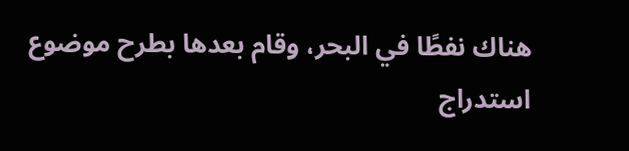هناك نفطًا في البحر، وقام بعدها بطرح موضوع استدراج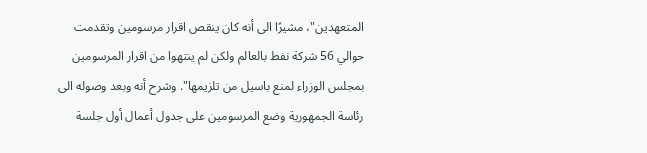المتعهدين"، مشيرًا الى أنه كان ينقص اقرار مرسومين وتقدمت حوالي 56 شركة نفط بالعالم ولكن لم ينتهوا من اقرار المرسومين بمجلس الوزراء لمنع باسيل من تلزيمها". وشرح أنه وبعد وصوله الى رئاسة الجمهورية وضع المرسومين على جدول أعمال أول جلسة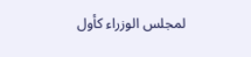لمجلس الوزراء كأول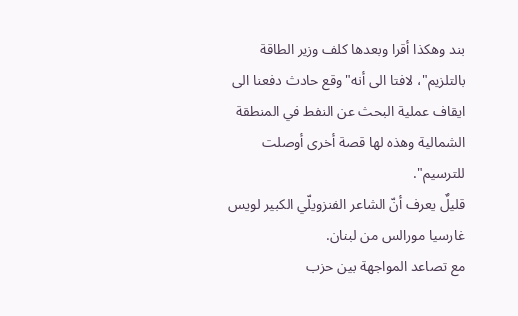بند وهكذا أقرا وبعدها كلف وزير الطاقة بالتلزيم"، لافتا الى أنه"وقع حادث دفعنا الى ايقاف عملية البحث عن النفط في المنطقة الشمالية وهذه لها قصة أخرى أوصلت للترسيم".
قليلٌ يعرف أنّ الشاعر الفنزويلّي الكبير لويس غارسيا مورالس من لبنان.
مع تصاعد المواجهة بين حزب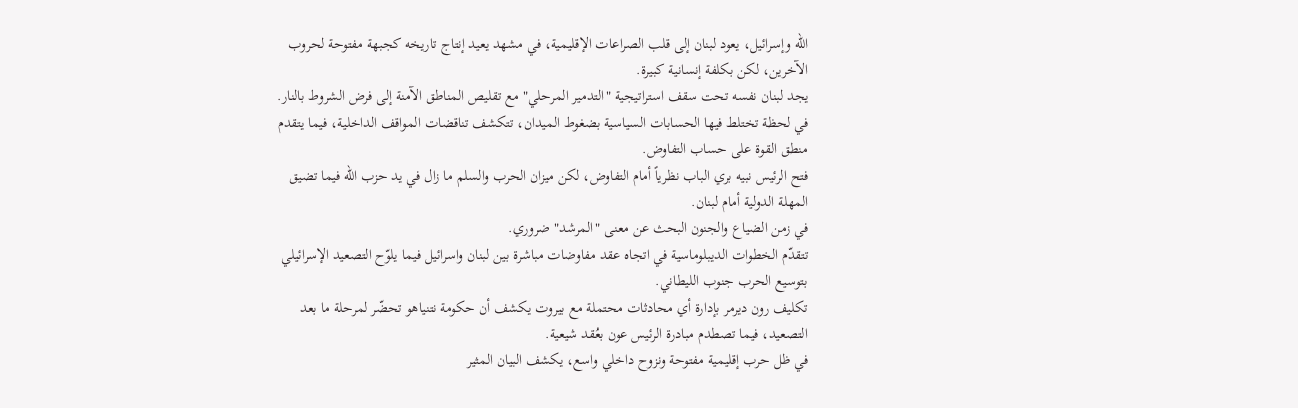الله وإسرائيل، يعود لبنان إلى قلب الصراعات الإقليمية، في مشهد يعيد إنتاج تاريخه كجبهة مفتوحة لحروب الآخرين، لكن بكلفة إنسانية كبيرة.
يجد لبنان نفسه تحت سقف استراتيجية "التدمير المرحلي" مع تقليص المناطق الآمنة إلى فرض الشروط بالنار.
في لحظة تختلط فيها الحسابات السياسية بضغوط الميدان، تتكشف تناقضات المواقف الداخلية، فيما يتقدم منطق القوة على حساب التفاوض.
فتح الرئيس نبيه بري الباب نظرياً أمام التفاوض، لكن ميزان الحرب والسلم ما زال في يد حزب الله فيما تضيق المهلة الدولية أمام لبنان.
في زمن الضياع والجنون البحث عن معنى "المرشد" ضروري.
تتقدّم الخطوات الديبلوماسية في اتجاه عقد مفاوضات مباشرة بين لبنان واسرائيل فيما يلوّح التصعيد الإسرائيلي بتوسيع الحرب جنوب الليطاني.
تكليف رون ديرمر بإدارة أي محادثات محتملة مع بيروت يكشف أن حكومة نتنياهو تحضّر لمرحلة ما بعد التصعيد، فيما تصطدم مبادرة الرئيس عون بعُقد شيعية.
في ظل حرب إقليمية مفتوحة ونزوح داخلي واسع، يكشف البيان المثير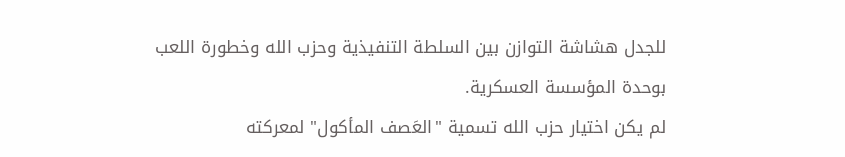للجدل هشاشة التوازن بين السلطة التنفيذية وحزب الله وخطورة اللعب بوحدة المؤسسة العسكرية.
لم يكن اختيار حزب الله تسمية "العَصف المأكول" لمعركته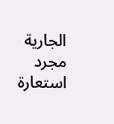الجارية مجرد استعارة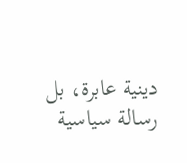دينية عابرة، بل رسالة سياسية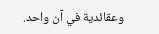وعقائدية في آن واحد.